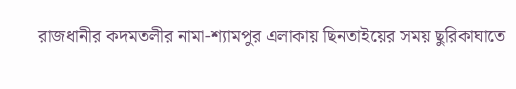রাজধানীর কদমতলীর নামা-শ্যামপুর এলাকায় ছিনতাইয়ের সময় ছুরিকাঘাতে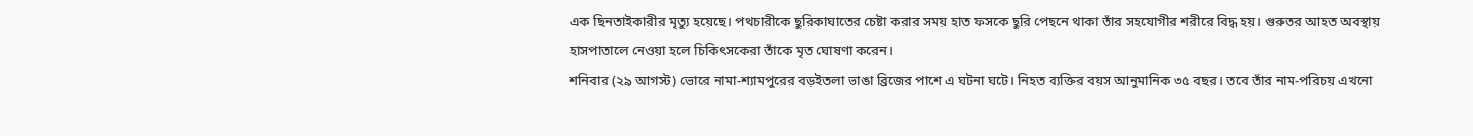এক ছিনতাইকারীর মৃত্যু হয়েছে। পথচারীকে ছুরিকাঘাতের চেষ্টা করার সময় হাত ফসকে ছুরি পেছনে থাকা তাঁর সহযোগীর শরীরে বিদ্ধ হয়। গুরুতর আহত অবস্থায় হাসপাতালে নেওয়া হলে চিকিৎসকেরা তাঁকে মৃত ঘোষণা করেন।
শনিবার (২৯ আগস্ট) ভোরে নামা-শ্যামপুরের বড়ইতলা ভাঙা ব্রিজের পাশে এ ঘটনা ঘটে। নিহত ব্যক্তির বয়স আনুমানিক ৩৫ বছর। তবে তাঁর নাম-পরিচয় এখনো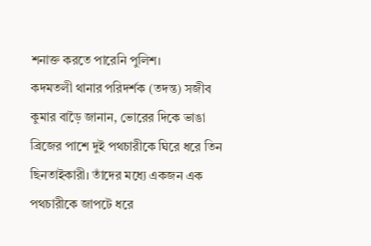শনাক্ত করতে পারেনি পুলিশ।
কদমতলী থানার পরিদর্শক (তদন্ত) সজীব কুমার বাড়ৈ জানান, ভোরের দিকে ভাঙা ব্রিজের পাশে দুই পথচারীকে ঘিরে ধরে তিন ছিনতাইকারী। তাঁদের মধ্যে একজন এক পথচারীকে জাপটে ধরে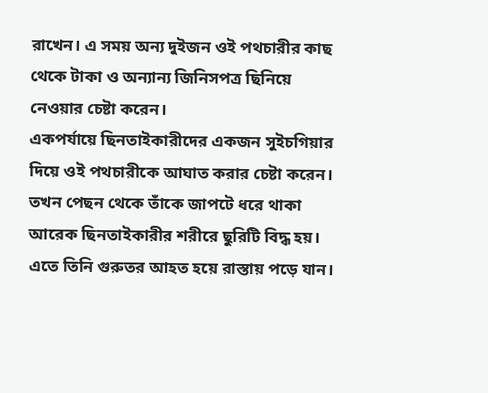রাখেন। এ সময় অন্য দুইজন ওই পথচারীর কাছ থেকে টাকা ও অন্যান্য জিনিসপত্র ছিনিয়ে নেওয়ার চেষ্টা করেন।
একপর্যায়ে ছিনতাইকারীদের একজন সুইচগিয়ার দিয়ে ওই পথচারীকে আঘাত করার চেষ্টা করেন। তখন পেছন থেকে তাঁকে জাপটে ধরে থাকা আরেক ছিনতাইকারীর শরীরে ছুরিটি বিদ্ধ হয়। এতে তিনি গুরুতর আহত হয়ে রাস্তায় পড়ে যান।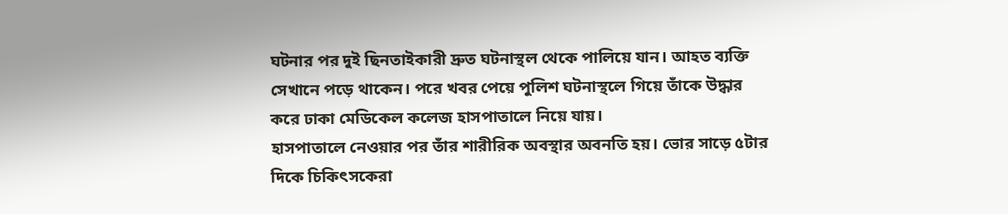ঘটনার পর দুই ছিনতাইকারী দ্রুত ঘটনাস্থল থেকে পালিয়ে যান। আহত ব্যক্তি সেখানে পড়ে থাকেন। পরে খবর পেয়ে পুলিশ ঘটনাস্থলে গিয়ে তাঁকে উদ্ধার করে ঢাকা মেডিকেল কলেজ হাসপাতালে নিয়ে যায়।
হাসপাতালে নেওয়ার পর তাঁর শারীরিক অবস্থার অবনতি হয়। ভোর সাড়ে ৫টার দিকে চিকিৎসকেরা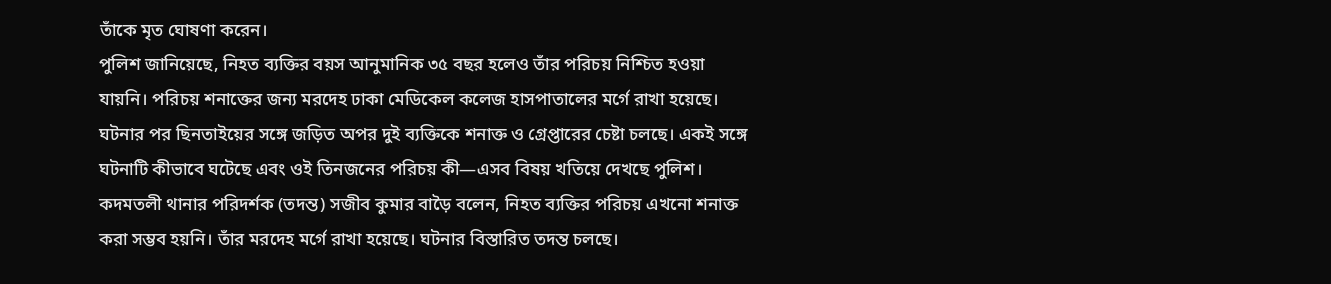তাঁকে মৃত ঘোষণা করেন।
পুলিশ জানিয়েছে, নিহত ব্যক্তির বয়স আনুমানিক ৩৫ বছর হলেও তাঁর পরিচয় নিশ্চিত হওয়া যায়নি। পরিচয় শনাক্তের জন্য মরদেহ ঢাকা মেডিকেল কলেজ হাসপাতালের মর্গে রাখা হয়েছে।
ঘটনার পর ছিনতাইয়ের সঙ্গে জড়িত অপর দুই ব্যক্তিকে শনাক্ত ও গ্রেপ্তারের চেষ্টা চলছে। একই সঙ্গে ঘটনাটি কীভাবে ঘটেছে এবং ওই তিনজনের পরিচয় কী—এসব বিষয় খতিয়ে দেখছে পুলিশ।
কদমতলী থানার পরিদর্শক (তদন্ত) সজীব কুমার বাড়ৈ বলেন, নিহত ব্যক্তির পরিচয় এখনো শনাক্ত করা সম্ভব হয়নি। তাঁর মরদেহ মর্গে রাখা হয়েছে। ঘটনার বিস্তারিত তদন্ত চলছে।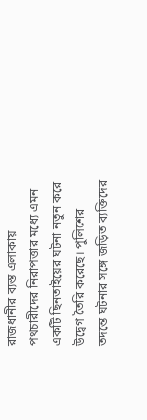রাজধানীর ব্যস্ত এলাকায় পথচারীদের নিরাপত্তার মধ্যে এমন একটি ছিনতাইয়ের ঘটনা নতুন করে উদ্বেগ তৈরি করেছে। পুলিশের তদন্তে ঘটনার সঙ্গে জড়িত ব্যক্তিদের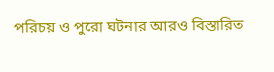পরিচয় ও পুরো ঘটনার আরও বিস্তারিত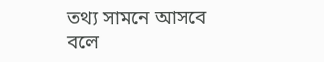তথ্য সামনে আসবে বলে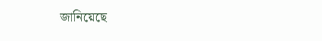জানিয়েছে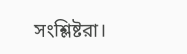সংশ্লিষ্টরা।